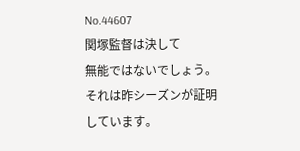No.44607
関塚監督は決して
無能ではないでしょう。それは昨シーズンが証明しています。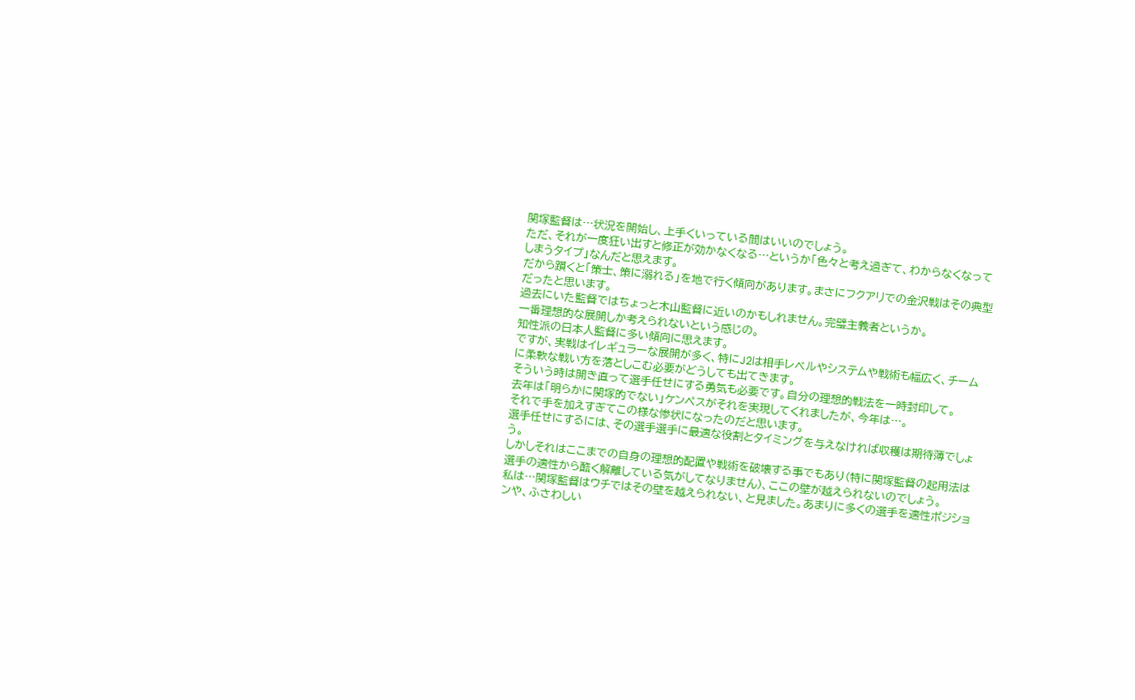関塚監督は…状況を開始し、上手くいっている間はいいのでしょう。
ただ、それが一度狂い出すと修正が効かなくなる…というか「色々と考え過ぎて、わからなくなってしまうタイプ」なんだと思えます。
だから躓くと「策士、策に溺れる」を地で行く傾向があります。まさにフクアリでの金沢戦はその典型だったと思います。
過去にいた監督ではちょっと木山監督に近いのかもしれません。完璧主義者というか。
一番理想的な展開しか考えられないという感じの。
知性派の日本人監督に多い傾向に思えます。
ですが、実戦はイレギュラーな展開が多く、特にJ2は相手レベルやシステムや戦術も幅広く、チームに柔軟な戦い方を落としこむ必要がどうしても出てきます。
そういう時は開き直って選手任せにする勇気も必要です。自分の理想的戦法を一時封印して。
去年は「明らかに関塚的でない」ケンペスがそれを実現してくれましたが、今年は…。
それで手を加えすぎてこの様な惨状になったのだと思います。
選手任せにするには、その選手選手に最適な役割とタイミングを与えなければ収穫は期待薄でしょう。
しかしそれはここまでの自身の理想的配置や戦術を破壊する事でもあり(特に関塚監督の起用法は選手の適性から酷く解離している気がしてなりません)、ここの壁が越えられないのでしょう。
私は…関塚監督はウチではその壁を越えられない、と見ました。あまりに多くの選手を適性ポジションや、ふさわしい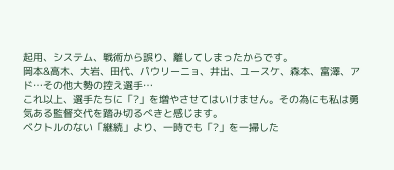起用、システム、戦術から誤り、離してしまったからです。
岡本&高木、大岩、田代、パウリーニョ、井出、ユースケ、森本、富澤、アド…その他大勢の控え選手…
これ以上、選手たちに「?」を増やさせてはいけません。その為にも私は勇気ある監督交代を踏み切るべきと感じます。
ベクトルのない「継続」より、一時でも「?」を一掃した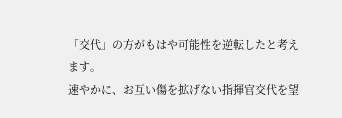「交代」の方がもはや可能性を逆転したと考えます。
速やかに、お互い傷を拡げない指揮官交代を望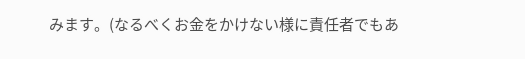みます。(なるべくお金をかけない様に責任者でもあ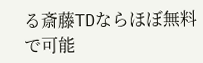る斎藤TDならほぼ無料で可能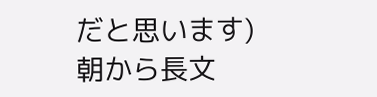だと思います)
朝から長文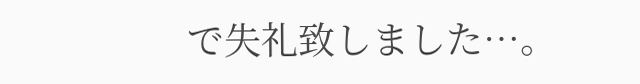で失礼致しました…。